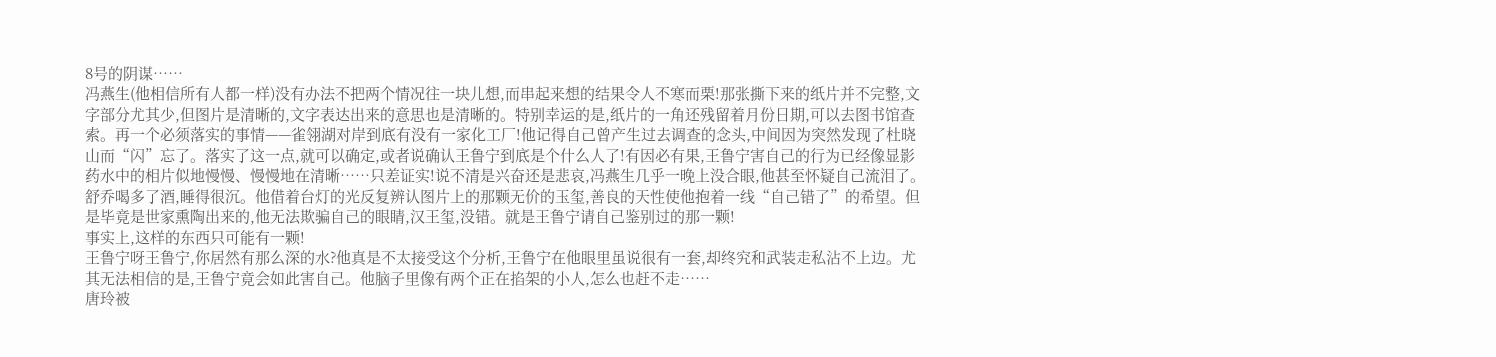8号的阴谋……
冯燕生(他相信所有人都一样)没有办法不把两个情况往一块儿想,而串起来想的结果令人不寒而栗!那张撕下来的纸片并不完整,文字部分尤其少,但图片是清晰的,文字表达出来的意思也是清晰的。特别幸运的是,纸片的一角还残留着月份日期,可以去图书馆查索。再一个必须落实的事情——雀翎湖对岸到底有没有一家化工厂!他记得自己曾产生过去调查的念头,中间因为突然发现了杜晓山而“闪”忘了。落实了这一点,就可以确定,或者说确认王鲁宁到底是个什么人了!有因必有果,王鲁宁害自己的行为已经像显影药水中的相片似地慢慢、慢慢地在清晰……只差证实!说不清是兴奋还是悲哀,冯燕生几乎一晚上没合眼,他甚至怀疑自己流泪了。舒乔喝多了酒,睡得很沉。他借着台灯的光反复辨认图片上的那颗无价的玉玺,善良的天性使他抱着一线“自己错了”的希望。但是毕竟是世家熏陶出来的,他无法欺骗自己的眼睛,汉王玺,没错。就是王鲁宁请自己鉴别过的那一颗!
事实上,这样的东西只可能有一颗!
王鲁宁呀王鲁宁,你居然有那么深的水?他真是不太接受这个分析,王鲁宁在他眼里虽说很有一套,却终究和武装走私沾不上边。尤其无法相信的是,王鲁宁竟会如此害自己。他脑子里像有两个正在掐架的小人,怎么也赶不走……
唐玲被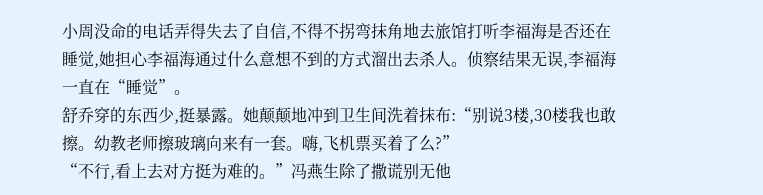小周没命的电话弄得失去了自信,不得不拐弯抹角地去旅馆打听李福海是否还在睡觉,她担心李福海通过什么意想不到的方式溜出去杀人。侦察结果无误,李福海一直在“睡觉”。
舒乔穿的东西少,挺暴露。她颠颠地冲到卫生间洗着抹布:“别说3楼,30楼我也敢擦。幼教老师擦玻璃向来有一套。嗨,飞机票买着了么?”
“不行,看上去对方挺为难的。”冯燕生除了撒谎别无他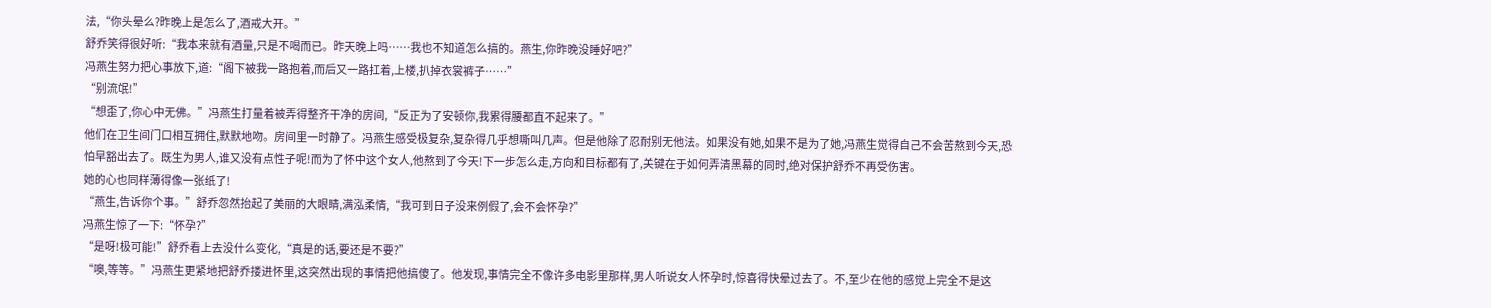法,“你头晕么?昨晚上是怎么了,酒戒大开。”
舒乔笑得很好听:“我本来就有酒量,只是不喝而已。昨天晚上吗……我也不知道怎么搞的。燕生,你昨晚没睡好吧?”
冯燕生努力把心事放下,道:“阁下被我一路抱着,而后又一路扛着,上楼,扒掉衣裳裤子……”
“别流氓!”
“想歪了,你心中无佛。”冯燕生打量着被弄得整齐干净的房间,“反正为了安顿你,我累得腰都直不起来了。”
他们在卫生间门口相互拥住,默默地吻。房间里一时静了。冯燕生感受极复杂,复杂得几乎想嘶叫几声。但是他除了忍耐别无他法。如果没有她,如果不是为了她,冯燕生觉得自己不会苦熬到今天,恐怕早豁出去了。既生为男人,谁又没有点性子呢!而为了怀中这个女人,他熬到了今天!下一步怎么走,方向和目标都有了,关键在于如何弄清黑幕的同时,绝对保护舒乔不再受伤害。
她的心也同样薄得像一张纸了!
“燕生,告诉你个事。”舒乔忽然抬起了美丽的大眼睛,满泓柔情,“我可到日子没来例假了,会不会怀孕?”
冯燕生惊了一下:“怀孕?”
“是呀!极可能!”舒乔看上去没什么变化,“真是的话,要还是不要?”
“噢,等等。”冯燕生更紧地把舒乔搂进怀里,这突然出现的事情把他搞傻了。他发现,事情完全不像许多电影里那样,男人听说女人怀孕时,惊喜得快晕过去了。不,至少在他的感觉上完全不是这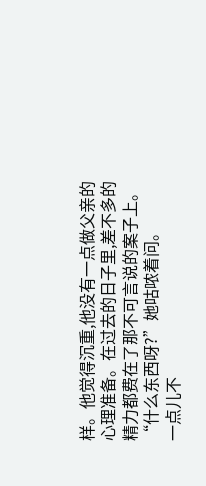样。他觉得沉重,他没有一点做父亲的心理准备。在过去的日子里,差不多的精力都费在了那不可言说的案子上。
“什么东西呀?”她咕哝着问。
一点儿不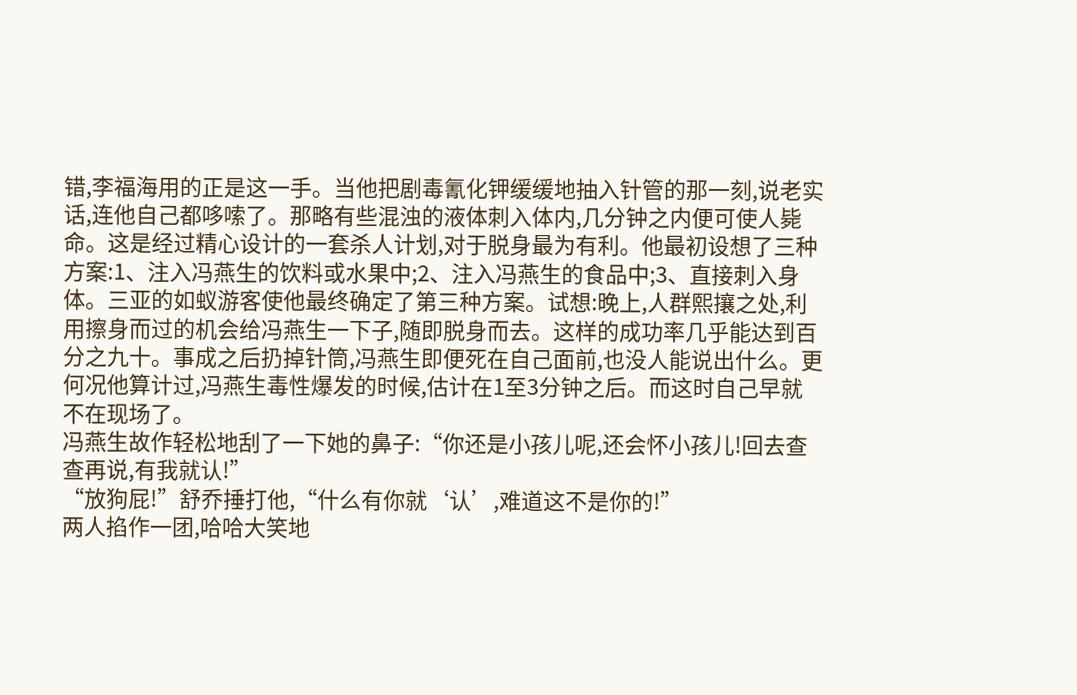错,李福海用的正是这一手。当他把剧毒氰化钾缓缓地抽入针管的那一刻,说老实话,连他自己都哆嗦了。那略有些混浊的液体刺入体内,几分钟之内便可使人毙命。这是经过精心设计的一套杀人计划,对于脱身最为有利。他最初设想了三种方案:1、注入冯燕生的饮料或水果中;2、注入冯燕生的食品中;3、直接刺入身体。三亚的如蚁游客使他最终确定了第三种方案。试想:晚上,人群熙攘之处,利用擦身而过的机会给冯燕生一下子,随即脱身而去。这样的成功率几乎能达到百分之九十。事成之后扔掉针筒,冯燕生即便死在自己面前,也没人能说出什么。更何况他算计过,冯燕生毒性爆发的时候,估计在1至3分钟之后。而这时自己早就不在现场了。
冯燕生故作轻松地刮了一下她的鼻子:“你还是小孩儿呢,还会怀小孩儿!回去查查再说,有我就认!”
“放狗屁!”舒乔捶打他,“什么有你就‘认’,难道这不是你的!”
两人掐作一团,哈哈大笑地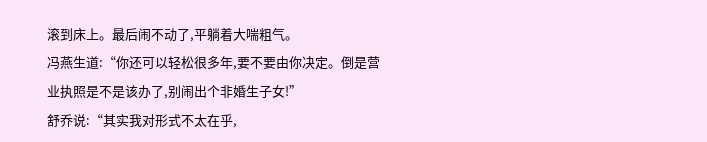滚到床上。最后闹不动了,平躺着大喘粗气。
冯燕生道:“你还可以轻松很多年,要不要由你决定。倒是营业执照是不是该办了,别闹出个非婚生子女!”
舒乔说:“其实我对形式不太在乎,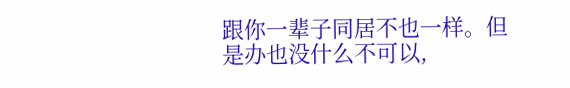跟你一辈子同居不也一样。但是办也没什么不可以,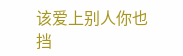该爱上别人你也挡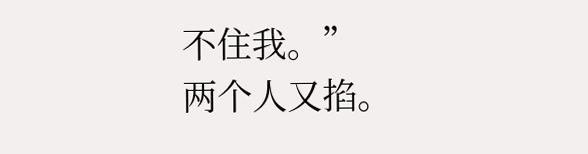不住我。”
两个人又掐。